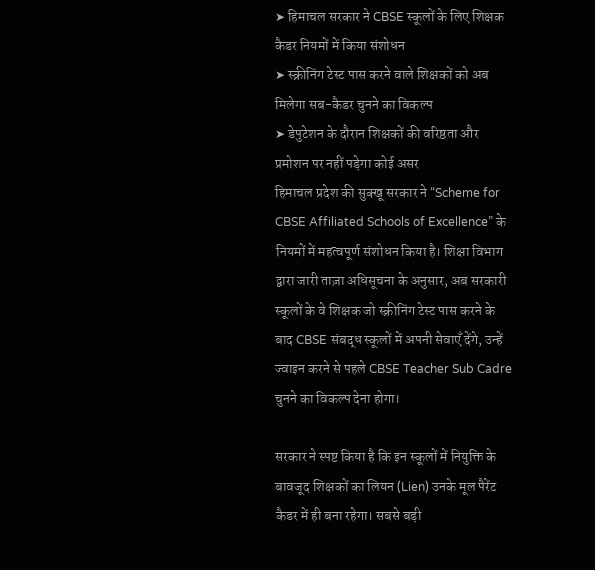➤ हिमाचल सरकार ने CBSE स्कूलों के लिए शिक्षक कैडर नियमों में किया संशोधन
➤ स्क्रीनिंग टेस्ट पास करने वाले शिक्षकों को अब मिलेगा सब-कैडर चुनने का विकल्प
➤ डेपुटेशन के दौरान शिक्षकों की वरिष्ठता और प्रमोशन पर नहीं पड़ेगा कोई असर
हिमाचल प्रदेश की सुक्खू सरकार ने “Scheme for CBSE Affiliated Schools of Excellence” के नियमों में महत्वपूर्ण संशोधन किया है। शिक्षा विभाग द्वारा जारी ताज़ा अधिसूचना के अनुसार, अब सरकारी स्कूलों के वे शिक्षक जो स्क्रीनिंग टेस्ट पास करने के बाद CBSE संबद्ध स्कूलों में अपनी सेवाएँ देंगे, उन्हें ज्वाइन करने से पहले CBSE Teacher Sub Cadre चुनने का विकल्प देना होगा।

सरकार ने स्पष्ट किया है कि इन स्कूलों में नियुक्ति के बावजूद शिक्षकों का लियन (Lien) उनके मूल पैरेंट कैडर में ही बना रहेगा। सबसे बड़ी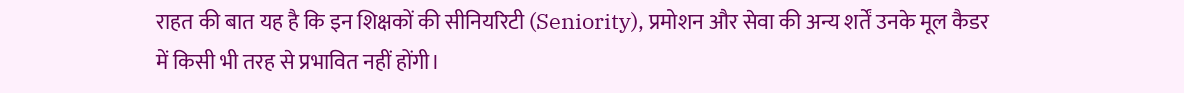राहत की बात यह है कि इन शिक्षकों की सीनियरिटी (Seniority), प्रमोशन और सेवा की अन्य शर्तें उनके मूल कैडर में किसी भी तरह से प्रभावित नहीं होंगी।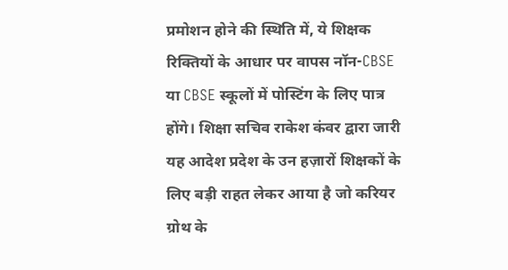प्रमोशन होने की स्थिति में, ये शिक्षक रिक्तियों के आधार पर वापस नॉन-CBSE या CBSE स्कूलों में पोस्टिंग के लिए पात्र होंगे। शिक्षा सचिव राकेश कंवर द्वारा जारी यह आदेश प्रदेश के उन हज़ारों शिक्षकों के लिए बड़ी राहत लेकर आया है जो करियर ग्रोथ के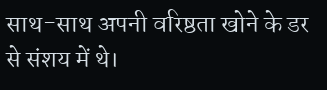साथ-साथ अपनी वरिष्ठता खोने के डर से संशय में थे।